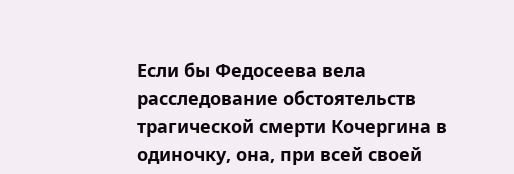Если бы Федосеева вела расследование обстоятельств трагической смерти Кочергина в одиночку, она, при всей своей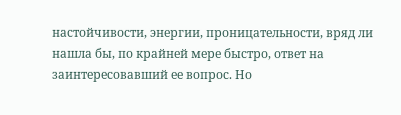настойчивости, энергии, проницательности, вряд ли нашла бы, по крайней мере быстро, ответ на заинтересовавший ее вопрос. Но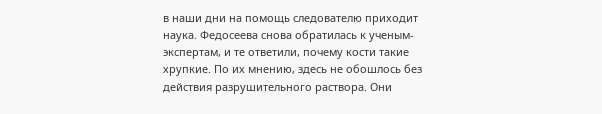в наши дни на помощь следователю приходит наука. Федосеева снова обратилась к ученым-экспертам, и те ответили, почему кости такие хрупкие. По их мнению, здесь не обошлось без действия разрушительного раствора. Они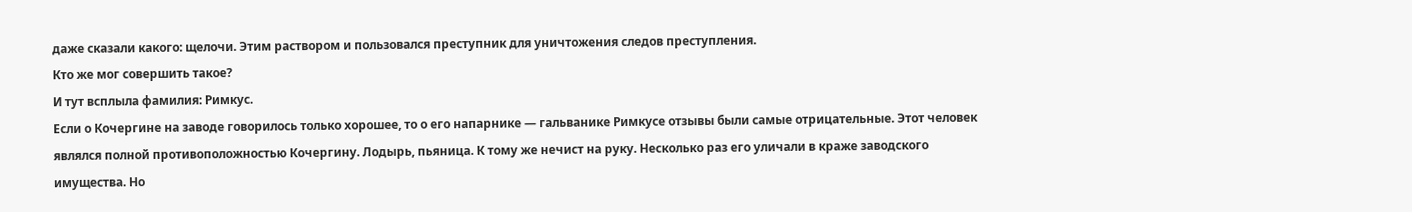даже сказали какого: щелочи. Этим раствором и пользовался преступник для уничтожения следов преступления.
Кто же мог совершить такое?
И тут всплыла фамилия: Римкус.
Если о Кочергине на заводе говорилось только хорошее, то о его напарнике — гальванике Римкусе отзывы были самые отрицательные. Этот человек являлся полной противоположностью Кочергину. Лодырь, пьяница. К тому же нечист на руку. Несколько раз его уличали в краже заводского имущества. Но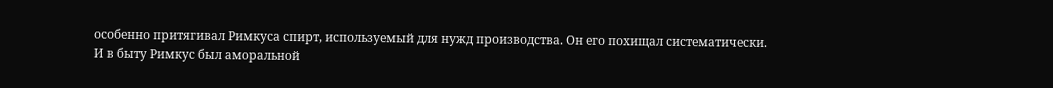особенно притягивал Римкуса спирт, используемый для нужд производства. Он его похищал систематически.
И в быту Римкус был аморальной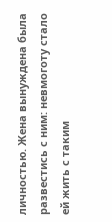личностью. Жена вынуждена была развестись с ним: невмоготу стало ей жить с таким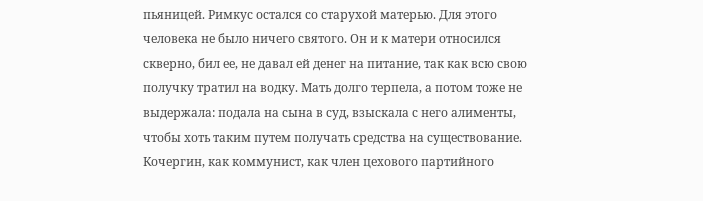пьяницей. Римкус остался со старухой матерью. Для этого человека не было ничего святого. Он и к матери относился скверно, бил ее, не давал ей денег на питание, так как всю свою получку тратил на водку. Мать долго терпела, а потом тоже не выдержала: подала на сына в суд, взыскала с него алименты, чтобы хоть таким путем получать средства на существование.
Кочергин, как коммунист, как член цехового партийного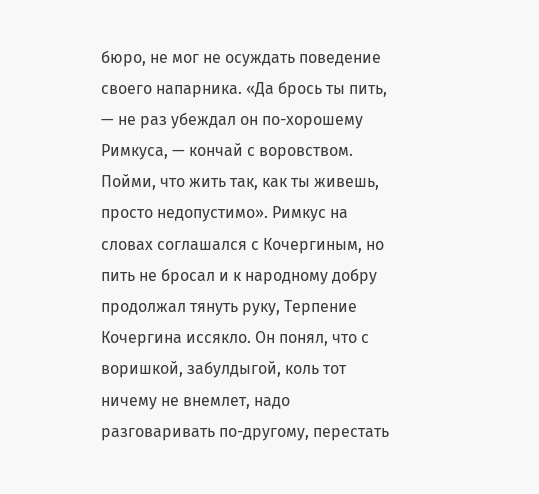бюро, не мог не осуждать поведение своего напарника. «Да брось ты пить, — не раз убеждал он по-хорошему Римкуса, — кончай с воровством. Пойми, что жить так, как ты живешь, просто недопустимо». Римкус на словах соглашался с Кочергиным, но пить не бросал и к народному добру продолжал тянуть руку, Терпение Кочергина иссякло. Он понял, что с воришкой, забулдыгой, коль тот ничему не внемлет, надо разговаривать по-другому, перестать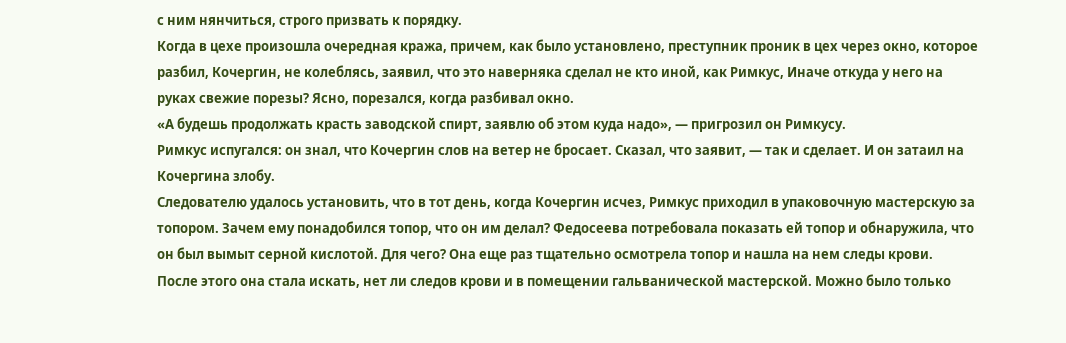с ним нянчиться, строго призвать к порядку.
Когда в цехе произошла очередная кража, причем, как было установлено, преступник проник в цех через окно, которое разбил, Кочергин, не колеблясь, заявил, что это наверняка сделал не кто иной, как Римкус, Иначе откуда у него на руках свежие порезы? Ясно, порезался, когда разбивал окно.
«А будешь продолжать красть заводской спирт, заявлю об этом куда надо», — пригрозил он Римкусу.
Римкус испугался: он знал, что Кочергин слов на ветер не бросает. Сказал, что заявит, — так и сделает. И он затаил на Кочергина злобу.
Следователю удалось установить, что в тот день, когда Кочергин исчез, Римкус приходил в упаковочную мастерскую за топором. Зачем ему понадобился топор, что он им делал? Федосеева потребовала показать ей топор и обнаружила, что он был вымыт серной кислотой. Для чего? Она еще раз тщательно осмотрела топор и нашла на нем следы крови.
После этого она стала искать, нет ли следов крови и в помещении гальванической мастерской. Можно было только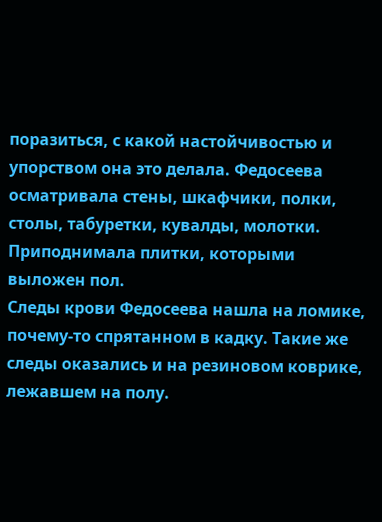поразиться, с какой настойчивостью и упорством она это делала. Федосеева осматривала стены, шкафчики, полки, столы, табуретки, кувалды, молотки. Приподнимала плитки, которыми выложен пол.
Следы крови Федосеева нашла на ломике, почему-то спрятанном в кадку. Такие же следы оказались и на резиновом коврике, лежавшем на полу.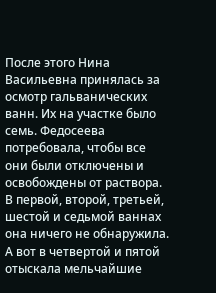После этого Нина Васильевна принялась за осмотр гальванических ванн. Их на участке было семь. Федосеева потребовала, чтобы все они были отключены и освобождены от раствора. В первой, второй, третьей, шестой и седьмой ваннах она ничего не обнаружила. А вот в четвертой и пятой отыскала мельчайшие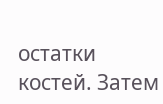остатки костей. Затем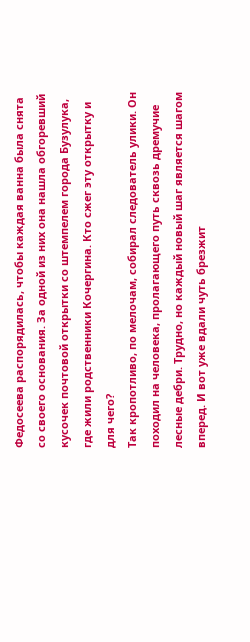Федосеева распорядилась, чтобы каждая ванна была снята со своего основания. За одной из них она нашла обгоревший кусочек почтовой открытки со штемпелем города Бузулука, где жили родственники Кочергина. Кто сжег эту открытку и для чего?
Так кропотливо, по мелочам, собирал следователь улики. Он походил на человека, пролагающего путь сквозь дремучие лесные дебри. Трудно, но каждый новый шаг является шагом вперед. И вот уже вдали чуть брезжит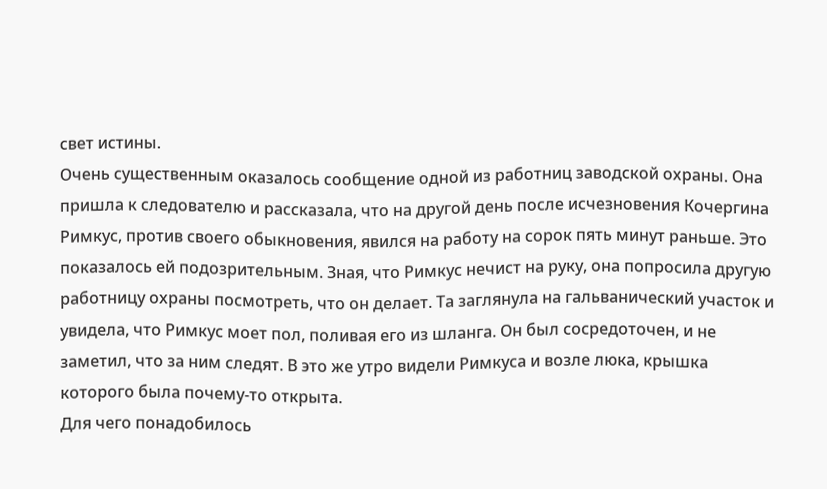свет истины.
Очень существенным оказалось сообщение одной из работниц заводской охраны. Она пришла к следователю и рассказала, что на другой день после исчезновения Кочергина Римкус, против своего обыкновения, явился на работу на сорок пять минут раньше. Это показалось ей подозрительным. Зная, что Римкус нечист на руку, она попросила другую работницу охраны посмотреть, что он делает. Та заглянула на гальванический участок и увидела, что Римкус моет пол, поливая его из шланга. Он был сосредоточен, и не заметил, что за ним следят. В это же утро видели Римкуса и возле люка, крышка которого была почему-то открыта.
Для чего понадобилось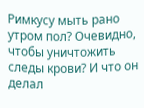Римкусу мыть рано утром пол? Очевидно, чтобы уничтожить следы крови? И что он делал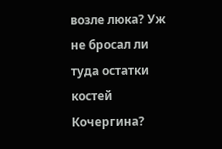возле люка? Уж не бросал ли туда остатки костей Кочергина?